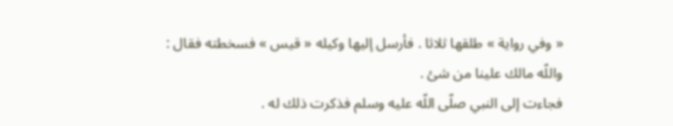« وفي رواية » طلقها ثلاثا . فأرسل إليها وكيله « قيس » فسخطته فقال :
واللّه مالك علينا من شئ .
فجاءت إلى النبي صلّى اللّه عليه وسلم فذكرت ذلك له .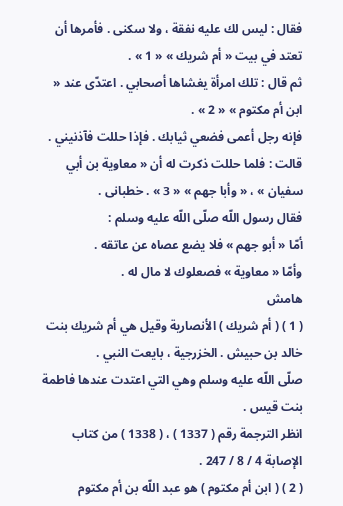فقال : ليس لك عليه نفقة ، ولا سكنى . فأمرها أن تعتد في بيت « أم شريك » « 1 » .
ثم قال : تلك امرأة يغشاها أصحابي . اعتدّى عند « ابن أم مكتوم » « 2 » .
فإنه رجل أعمى فضعي ثيابك . فإذا حللت فآذنيني .
قالت : فلما حللت ذكرت له أن « معاوية بن أبي سفيان » ، « وأبا جهم » « 3 » . خطبانى .
فقال رسول اللّه صلّى اللّه عليه وسلم :
أمّا « أبو جهم » فلا يضع عصاه عن عاتقه .
وأمّا « معاوية » فصعلوك لا مال له .
هامش
( 1 ) ( أم شريك ) الأنصارية وقيل هي أم شريك بنت خالد بن حبيش . الخزرجية ، بايعت النبي .
صلّى اللّه عليه وسلم وهي التي اعتدت عندها فاطمة بنت قيس .
انظر الترجمة رقم ( 1337 ) ، ( 1338 ) من كتاب الإصابة 4 / 8 / 247 .
( 2 ) ( ابن أم مكتوم ) هو عبد اللّه بن أم مكتوم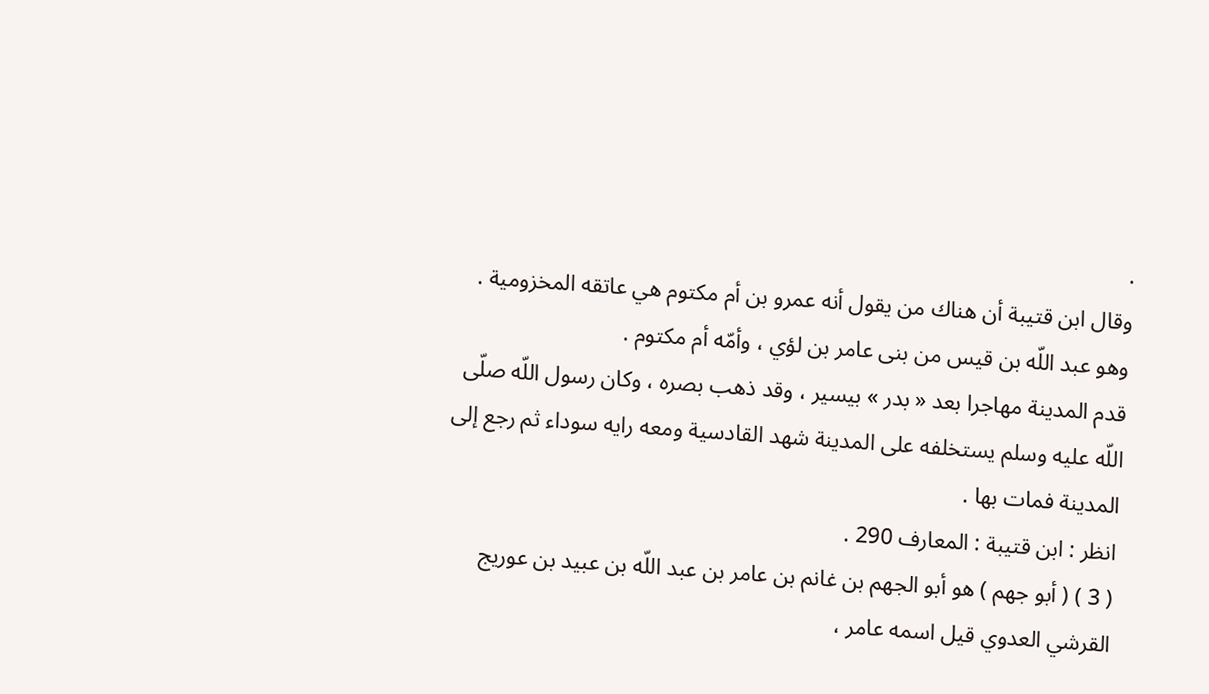.
وقال ابن قتيبة أن هناك من يقول أنه عمرو بن أم مكتوم هي عاتقه المخزومية .
وهو عبد اللّه بن قيس من بنى عامر بن لؤي ، وأمّه أم مكتوم .
قدم المدينة مهاجرا بعد « بدر » بيسير ، وقد ذهب بصره ، وكان رسول اللّه صلّى اللّه عليه وسلم يستخلفه على المدينة شهد القادسية ومعه رايه سوداء ثم رجع إلى المدينة فمات بها .
انظر : ابن قتيبة : المعارف 290 .
( 3 ) ( أبو جهم ) هو أبو الجهم بن غانم بن عامر بن عبد اللّه بن عبيد بن عوريج القرشي العدوي قيل اسمه عامر ،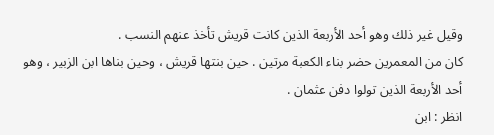وقيل غير ذلك وهو أحد الأربعة الذين كانت قريش تأخذ عنهم النسب .
كان من المعمرين حضر بناء الكعبة مرتين . حين بنتها قريش ، وحين بناها ابن الزبير ، وهو أحد الأربعة الذين تولوا دفن عثمان .
انظر : ابن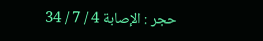حجر : الإصابة 4 / 7 / 34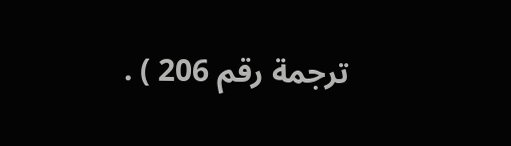ترجمة رقم 206 ) .